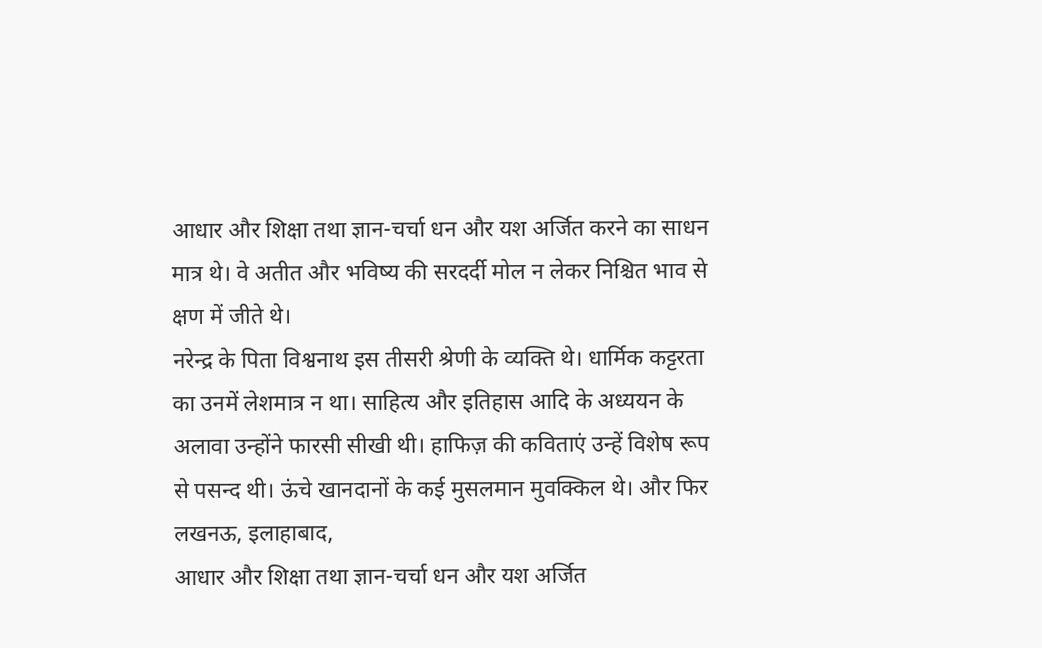आधार और शिक्षा तथा ज्ञान-चर्चा धन और यश अर्जित करने का साधन मात्र थे। वे अतीत और भविष्य की सरदर्दी मोल न लेकर निश्चित भाव से क्षण में जीते थे।
नरेन्द्र के पिता विश्वनाथ इस तीसरी श्रेणी के व्यक्ति थे। धार्मिक कट्टरता का उनमें लेशमात्र न था। साहित्य और इतिहास आदि के अध्ययन के अलावा उन्होंने फारसी सीखी थी। हाफिज़ की कविताएं उन्हें विशेष रूप से पसन्द थी। ऊंचे खानदानों के कई मुसलमान मुवक्किल थे। और फिर लखनऊ, इलाहाबाद,
आधार और शिक्षा तथा ज्ञान-चर्चा धन और यश अर्जित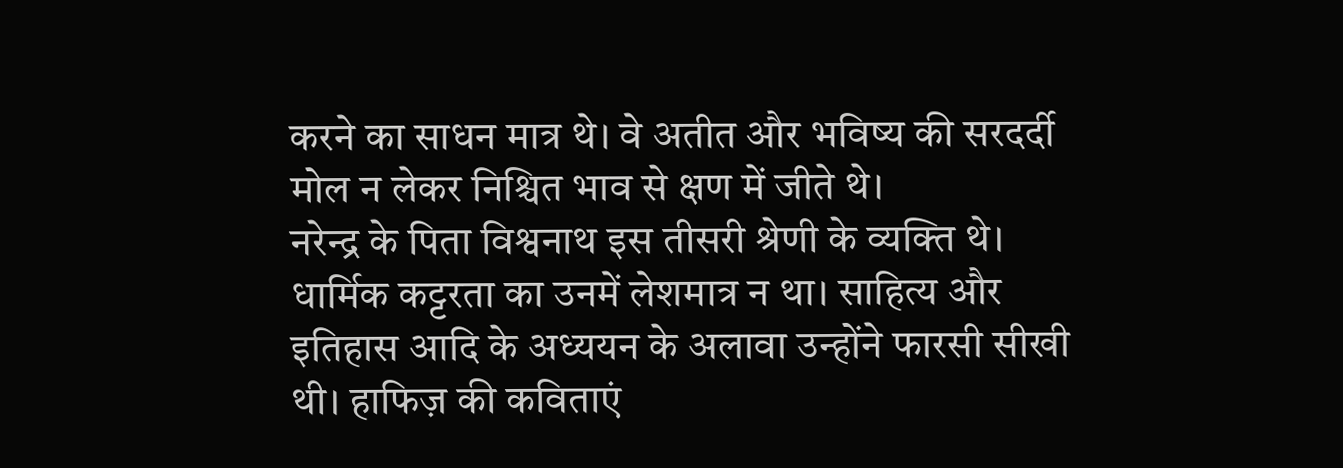करने का साधन मात्र थे। वे अतीत और भविष्य की सरदर्दी मोल न लेकर निश्चित भाव से क्षण में जीते थे।
नरेन्द्र के पिता विश्वनाथ इस तीसरी श्रेणी के व्यक्ति थे। धार्मिक कट्टरता का उनमें लेशमात्र न था। साहित्य और इतिहास आदि के अध्ययन के अलावा उन्होंने फारसी सीखी थी। हाफिज़ की कविताएं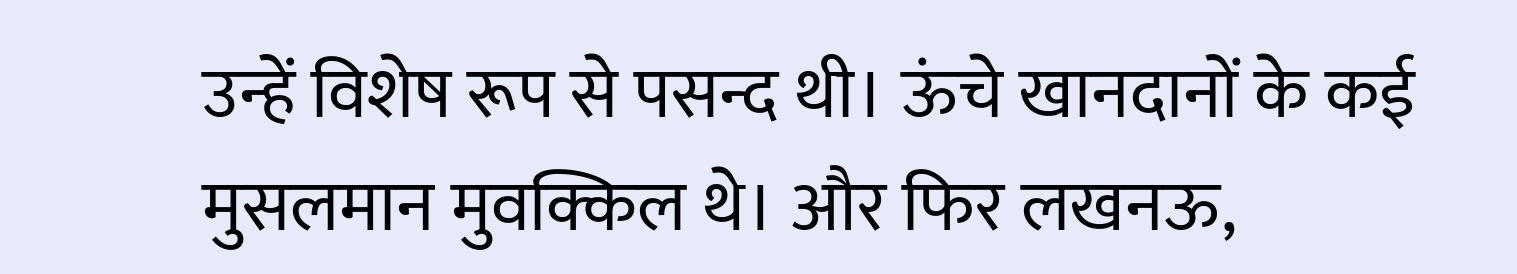उन्हें विशेष रूप से पसन्द थी। ऊंचे खानदानों के कई मुसलमान मुवक्किल थे। और फिर लखनऊ,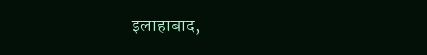इलाहाबाद,